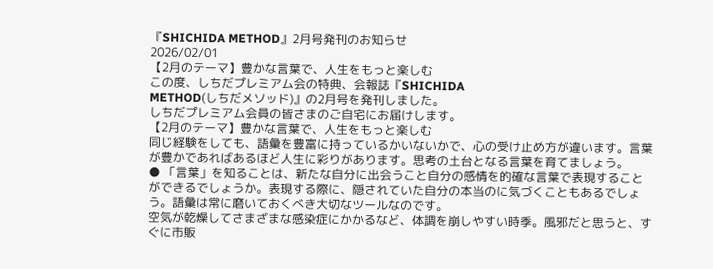『SHICHIDA METHOD』2月号発刊のお知らせ
2026/02/01
【2月のテーマ】豊かな言葉で、人生をもっと楽しむ
この度、しちだプレミアム会の特典、会報誌『SHICHIDA
METHOD(しちだメソッド)』の2月号を発刊しました。
しちだプレミアム会員の皆さまのご自宅にお届けします。
【2月のテーマ】豊かな言葉で、人生をもっと楽しむ
同じ経験をしても、語彙を豊富に持っているかいないかで、心の受け止め方が違います。言葉が豊かであればあるほど人生に彩りがあります。思考の土台となる言葉を育てましょう。
● 「言葉」を知ることは、新たな自分に出会うこと自分の感情を的確な言葉で表現することができるでしょうか。表現する際に、隠されていた自分の本当のに気づくこともあるでしょう。語彙は常に磨いておくべき大切なツールなのです。
空気が乾燥してさまざまな感染症にかかるなど、体調を崩しやすい時季。風邪だと思うと、すぐに市販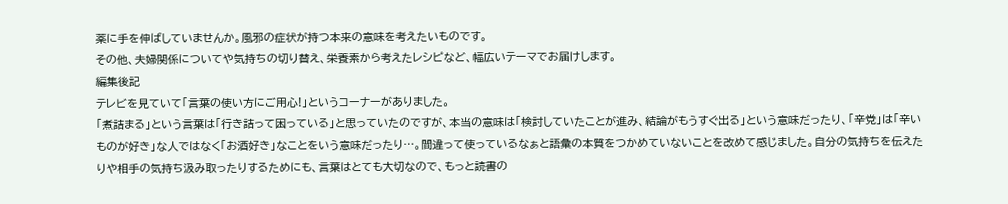薬に手を伸ばしていませんか。風邪の症状が持つ本来の意味を考えたいものです。
その他、夫婦関係についてや気持ちの切り替え、栄養素から考えたレシピなど、幅広いテーマでお届けします。
編集後記
テレビを見ていて「言葉の使い方にご用心!」というコーナーがありました。
「煮詰まる」という言葉は「行き詰って困っている」と思っていたのですが、本当の意味は「検討していたことが進み、結論がもうすぐ出る」という意味だったり、「辛党」は「辛いものが好き」な人ではなく「お酒好き」なことをいう意味だったり…。間違って使っているなぁと語彙の本質をつかめていないことを改めて感じました。自分の気持ちを伝えたりや相手の気持ち汲み取ったりするためにも、言葉はとても大切なので、もっと読書の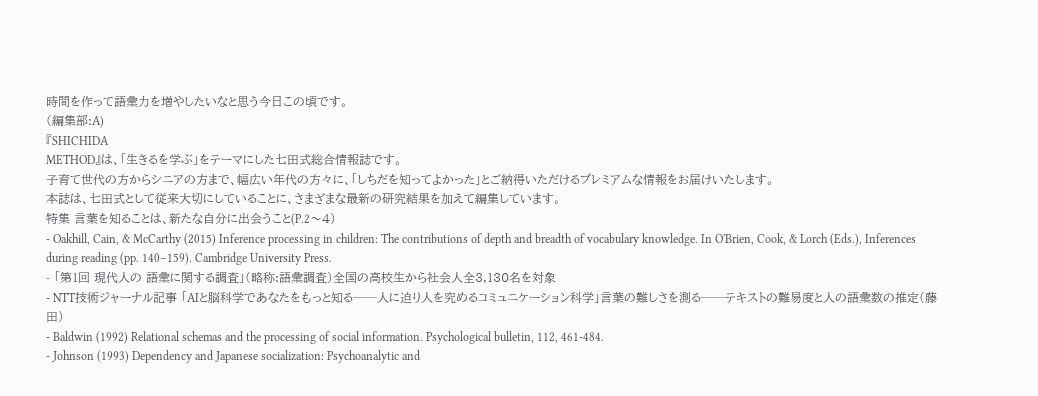時間を作って語彙力を増やしたいなと思う今日この頃です。
(編集部:A)
『SHICHIDA
METHOD』は、「生きるを学ぶ」をテーマにした七田式総合情報誌です。
子育て世代の方からシニアの方まで、幅広い年代の方々に、「しちだを知ってよかった」とご納得いただけるプレミアムな情報をお届けいたします。
本誌は、七田式として従来大切にしていることに、さまざまな最新の研究結果を加えて編集しています。
特集 言葉を知ることは、新たな自分に出会うこと(P.2〜4)
- Oakhill, Cain, & McCarthy (2015) Inference processing in children: The contributions of depth and breadth of vocabulary knowledge. In O'Brien, Cook, & Lorch (Eds.), Inferences during reading (pp. 140–159). Cambridge University Press.
- 「第1回 現代人の 語彙に関する調査」(略称:語彙調査)全国の高校生から社会人全3,130名を対象
- NTT技術ジャーナル記事 「AIと脳科学であなたをもっと知る──人に迫り人を究めるコミュニケーション科学」言葉の難しさを測る──テキストの難易度と人の語彙数の推定(藤田)
- Baldwin (1992) Relational schemas and the processing of social information. Psychological bulletin, 112, 461-484.
- Johnson (1993) Dependency and Japanese socialization: Psychoanalytic and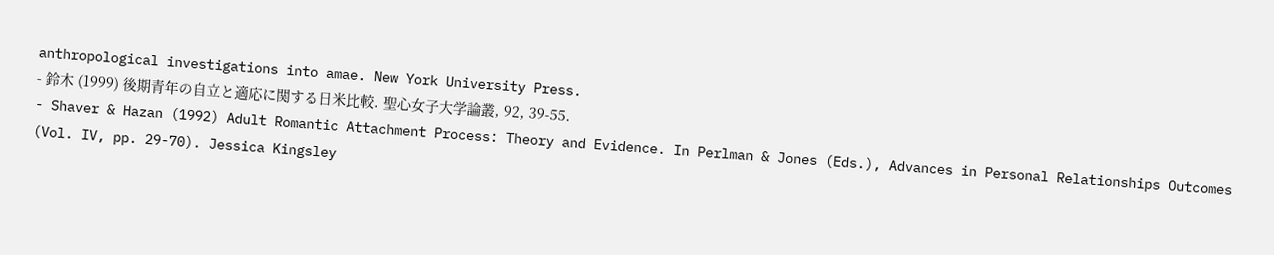anthropological investigations into amae. New York University Press.
- 鈴木 (1999) 後期青年の自立と適応に関する日米比較. 聖心女子大学論叢, 92, 39-55.
- Shaver & Hazan (1992) Adult Romantic Attachment Process: Theory and Evidence. In Perlman & Jones (Eds.), Advances in Personal Relationships Outcomes (Vol. IV, pp. 29-70). Jessica Kingsley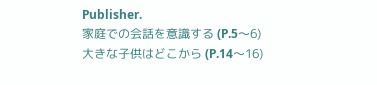Publisher.
家庭での会話を意識する (P.5〜6)
大きな子供はどこから (P.14〜16)